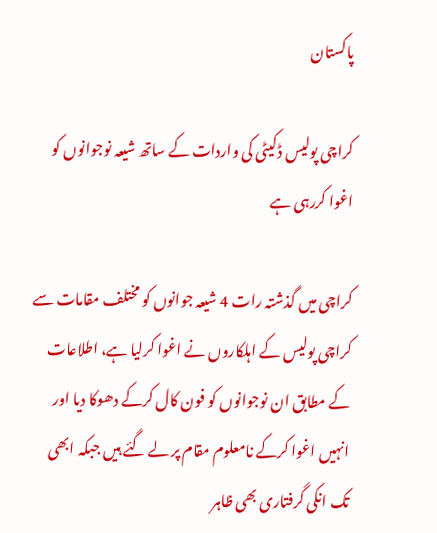پاکستان

کراچی پولیس ڈکیٹی کی واردات کے ساتھ شیعہ نوجوانوں کو اغوا کررہی ہے

کراچی میں گذشتہ رات 4 شیعہ جوانوں کو مختلف مقامات سے کراچی پولیس کے اہلکاروں نے اغوا کرلیا ہے، اطلاعات کے مطابق ان نوجوانوں کو فون کال کرکے دھوکا دیا اور انہیں اغوا کرکے نامعلوم مقام پر لے گئے ہیں جبکہ ابھی تک انکی گرفتاری بھی ظاہر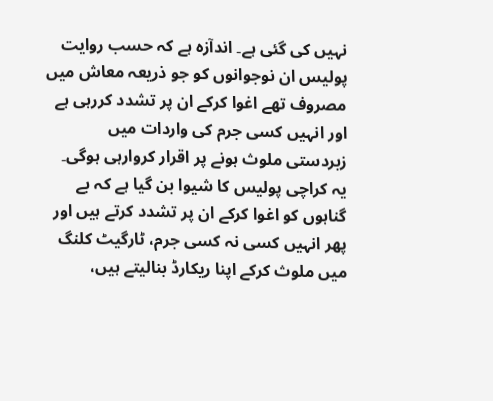نہیں کی گئی ہے۔ اندآزہ ہے کہ حسب روایت پولیس ان نوجوانوں کو جو ذریعہ معاش میں مصروف تھے اغوا کرکے ان پر تشدد کررہی ہے اور انہیں کسی جرم کی واردات میں زبردستی ملوث ہونے پر اقرار کروارہی ہوگی۔ یہ کراچی پولیس کا شیوا بن گیا ہے کہ بے گناہوں کو اغوا کرکے ان پر تشدد کرتے ہیں اور پھر انہیں کسی نہ کسی جرم، ٹارگیٹ کلنگ میں ملوث کرکے اپنا ریکارڈ بنالیتے ہیں،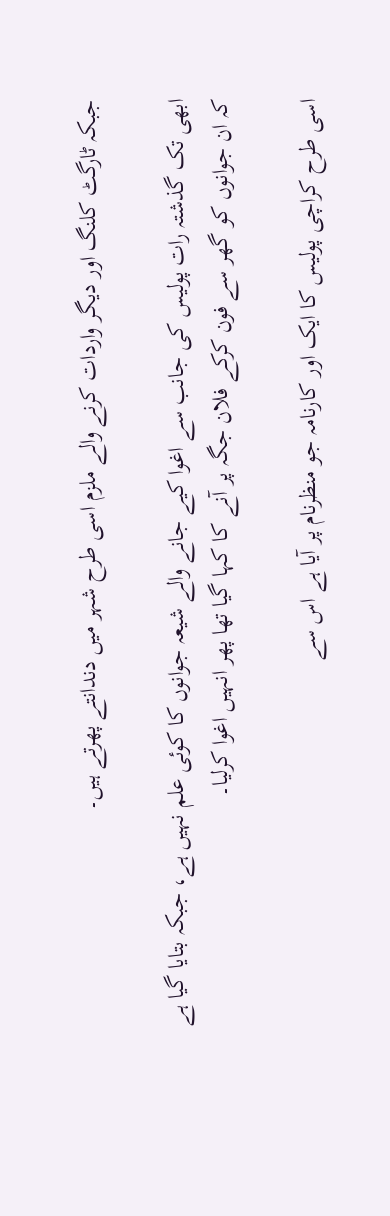جبکہ ٹارگٹ کلنگ اور دیگر واردات کرنے والے ملزم اسی طرح شہر میں دندانتے پھرتے ہیں۔

ابھی تک گذشتہ رات پولیس کی جانب سے اغوا کیے جانے والے شیعہ جوانوں کا کوئی علم نہیں ہے، جبکہ بتایا گیا ہے کہ ان جوانوں کو گھر سے فون کرکے فلان جگہ پر آنے کا کہا گیا تھا پھر انہیں اغوا کرلیا۔

اسی طرح کراچی پولیس کا ایک اور کارنامہ جو منظرنام پر آیا ہے اس سے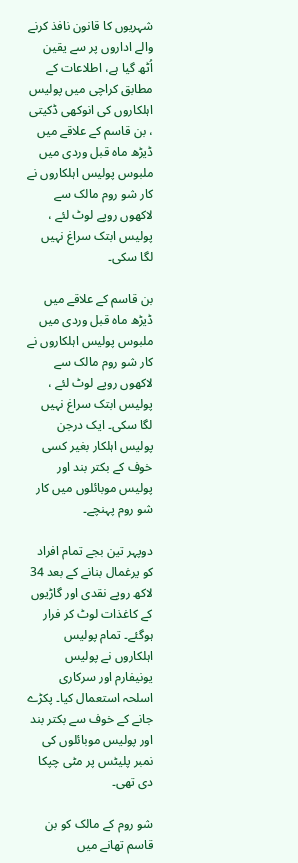شہریوں کا قانون نافذ کرنے والے اداروں پر سے یقین اُٹھ گیا ہے، اطلاعات کے مطابق کراچی میں پولیس اہلکاروں کی انوکھی ڈکیتی ، بن قاسم کے علاقے میں ڈیڑھ ماہ قبل وردی میں ملبوس پولیس اہلکاروں نے کار شو روم مالک سے لاکھوں روپے لوٹ لئے ، پولیس ابتک سراغ نہیں لگا سکی۔

بن قاسم کے علاقے میں ڈیڑھ ماہ قبل وردی میں ملبوس پولیس اہلکاروں نے کار شو روم مالک سے لاکھوں روپے لوٹ لئے ، پولیس ابتک سراغ نہیں لگا سکی۔ ایک درجن پولیس اہلکار بغیر کسی خوف کے بکتر بند اور پولیس موبائلوں میں کار شو روم پہنچے۔

دوپہر تین بجے تمام افراد کو یرغمال بنانے کے بعد 34 لاکھ روپے نقدی اور گاڑیوں کے کاغذات لوٹ کر فرار ہوگئے۔ تمام پولیس اہلکاروں نے پولیس یونیفارم اور سرکاری اسلحہ استعمال کیا۔ پکڑے جانے کے خوف سے بکتر بند اور پولیس موبائلوں کی نمبر پلیٹس پر مٹی چپکا دی تھی۔

شو روم کے مالک کو بن قاسم تھانے میں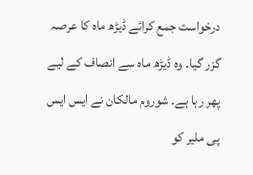درخواست جمع کرائے ڈیڑھ ماہ کا عرصہ گزر گیا۔ وہ ڈیڑھ ماہ سے انصاف کے لیے پھر رہا ہے۔ شوروم مالکان نے ایس ایس پی ملیر کو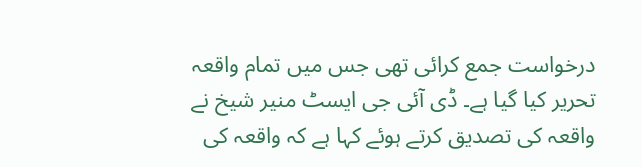درخواست جمع کرائی تھی جس میں تمام واقعہ تحریر کیا گیا ہے۔ ڈی آئی جی ایسٹ منیر شیخ نے واقعہ کی تصدیق کرتے ہوئے کہا ہے کہ واقعہ کی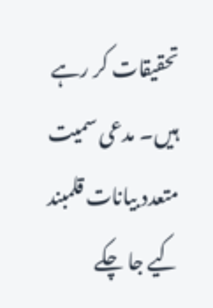تحقیقات کر رہے ہیں۔ مدعی سمیت متعدد بیانات قلمبند کیے جا چکے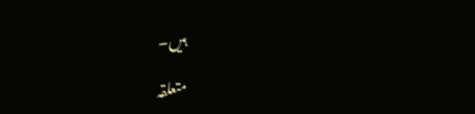ہیں۔

متعلقہ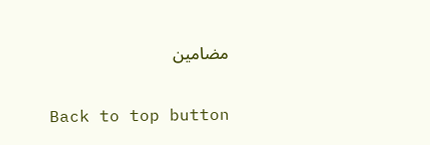مضامین

Back to top button